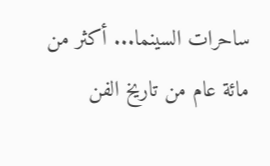ساحرات السينما... أكثر من مائة عام من تاريخ الفن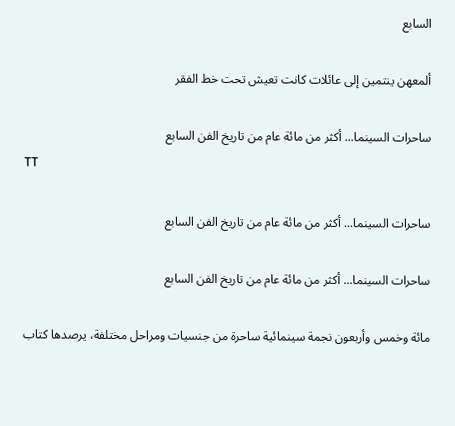السابع

ألمعهن ينتمين إلى عائلات كانت تعيش تحت خط الفقر

ساحرات السينما... أكثر من مائة عام من تاريخ الفن السابع
TT

ساحرات السينما... أكثر من مائة عام من تاريخ الفن السابع

ساحرات السينما... أكثر من مائة عام من تاريخ الفن السابع

مائة وخمس وأربعون نجمة سينمائية ساحرة من جنسيات ومراحل مختلفة، يرصدها كتاب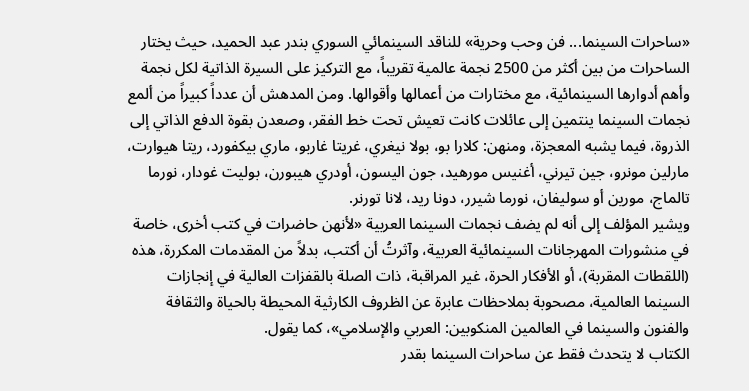«ساحرات السينما... فن وحب وحرية» للناقد السينمائي السوري بندر عبد الحميد، حيث يختار الساحرات من بين أكثر من 2500 نجمة عالمية تقريباً، مع التركيز على السيرة الذاتية لكل نجمة وأهم أدوارها السينمائية، مع مختارات من أعمالها وأقوالها. ومن المدهش أن عدداً كبيراً من ألمع نجمات السينما ينتمين إلى عائلات كانت تعيش تحت خط الفقر، وصعدن بقوة الدفع الذاتي إلى الذروة، فيما يشبه المعجزة، ومنهن: كلارا بو، بولا نيغري، غريتا غاربو، ماري بيكفورد، ريتا هيوارت، مارلين مونرو، جين تيرني، أغنيس مورهيد، جون اليسون، أودري هيبورن، بوليت غودار، نورما تالماج، مورين أو سوليفان، نورما شيرر، دونا ريد، لانا تورنر.
ويشير المؤلف إلى أنه لم يضف نجمات السينما العربية «لأنهن حاضرات في كتب أخرى، خاصة في منشورات المهرجانات السينمائية العربية، وآثرتُ أن أكتب، بدلاً من المقدمات المكررة، هذه (اللقطات المقربة)، أو الأفكار الحرة، غير المراقبة، ذات الصلة بالقفزات العالية في إنجازات السينما العالمية، مصحوبة بملاحظات عابرة عن الظروف الكارثية المحيطة بالحياة والثقافة والفنون والسينما في العالمين المنكوبين: العربي والإسلامي»، كما يقول.
الكتاب لا يتحدث فقط عن ساحرات السينما بقدر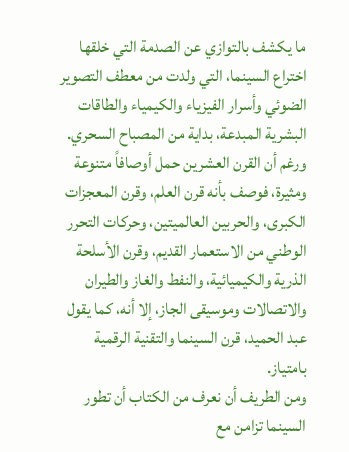ما يكشف بالتوازي عن الصدمة التي خلقها اختراع السينما، التي ولدت من معطف التصوير الضوئي وأسرار الفيزياء والكيمياء والطاقات البشرية المبدعة، بداية من المصباح السحري. ورغم أن القرن العشرين حمل أوصافاً متنوعة ومثيرة، فوصف بأنه قرن العلم، وقرن المعجزات الكبرى، والحربين العالميتين، وحركات التحرر الوطني من الاستعمار القديم، وقرن الأسلحة الذرية والكيميائية، والنفط والغاز والطيران والاتصالات وموسيقى الجاز، إلا أنه، كما يقول عبد الحميد، قرن السينما والتقنية الرقمية بامتياز.
ومن الطريف أن نعرف من الكتاب أن تطور السينما تزامن مع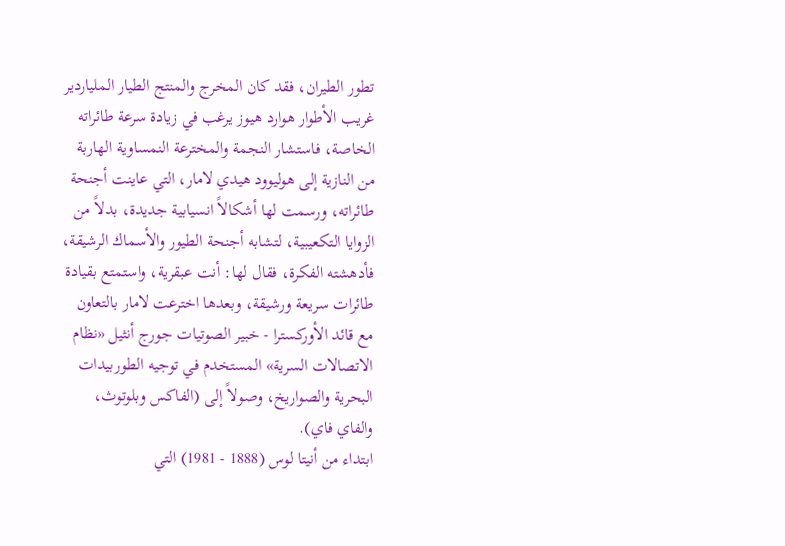تطور الطيران، فقد كان المخرج والمنتج الطيار الملياردير غريب الأطوار هوارد هيوز يرغب في زيادة سرعة طائراته الخاصة، فاستشار النجمة والمخترعة النمساوية الهاربة من النازية إلى هوليوود هيدي لامار، التي عاينت أجنحة طائراته، ورسمت لها أشكالاً انسيابية جديدة، بدلاً من الزوايا التكعيبية، لتشابه أجنحة الطيور والأسماك الرشيقة، فأدهشته الفكرة، فقال لها: أنت عبقرية، واستمتع بقيادة طائرات سريعة ورشيقة، وبعدها اخترعت لامار بالتعاون مع قائد الأوركسترا - خبير الصوتيات جورج أنثيل «نظام الاتصالات السرية» المستخدم في توجيه الطوربيدات البحرية والصواريخ، وصولاً إلى (الفاكس وبلوتوث، والفاي فاي).
ابتداء من أنيتا لوس (1888 - 1981) التي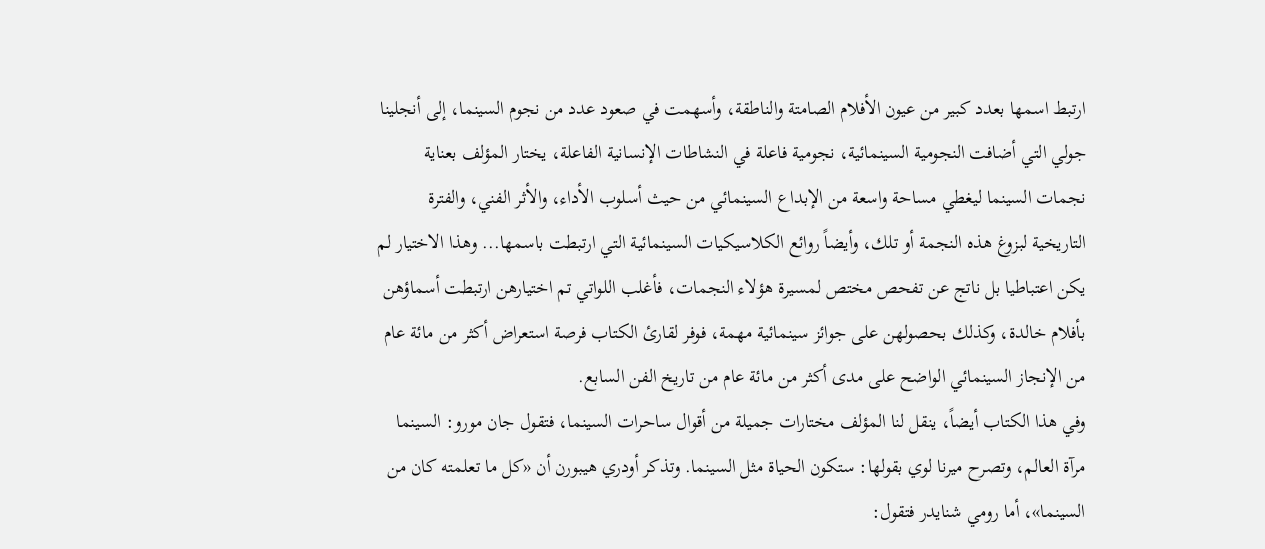ارتبط اسمها بعدد كبير من عيون الأفلام الصامتة والناطقة، وأسهمت في صعود عدد من نجوم السينما، إلى أنجلينا جولي التي أضافت النجومية السينمائية، نجومية فاعلة في النشاطات الإنسانية الفاعلة، يختار المؤلف بعناية نجمات السينما ليغطي مساحة واسعة من الإبداع السينمائي من حيث أسلوب الأداء، والأثر الفني، والفترة التاريخية لبزوغ هذه النجمة أو تلك، وأيضاً روائع الكلاسيكيات السينمائية التي ارتبطت باسمها... وهذا الاختيار لم يكن اعتباطيا بل ناتج عن تفحص مختص لمسيرة هؤلاء النجمات، فأغلب اللواتي تم اختيارهن ارتبطت أسماؤهن بأفلام خالدة، وكذلك بحصولهن على جوائز سينمائية مهمة، فوفر لقارئ الكتاب فرصة استعراض أكثر من مائة عام من الإنجاز السينمائي الواضح على مدى أكثر من مائة عام من تاريخ الفن السابع.
وفي هذا الكتاب أيضاً، ينقل لنا المؤلف مختارات جميلة من أقوال ساحرات السينما، فتقول جان مورو: السينما مرآة العالم، وتصرح ميرنا لوي بقولها: ستكون الحياة مثل السينما. وتذكر أودري هيبورن أن «كل ما تعلمته كان من السينما»، أما رومي شنايدر فتقول: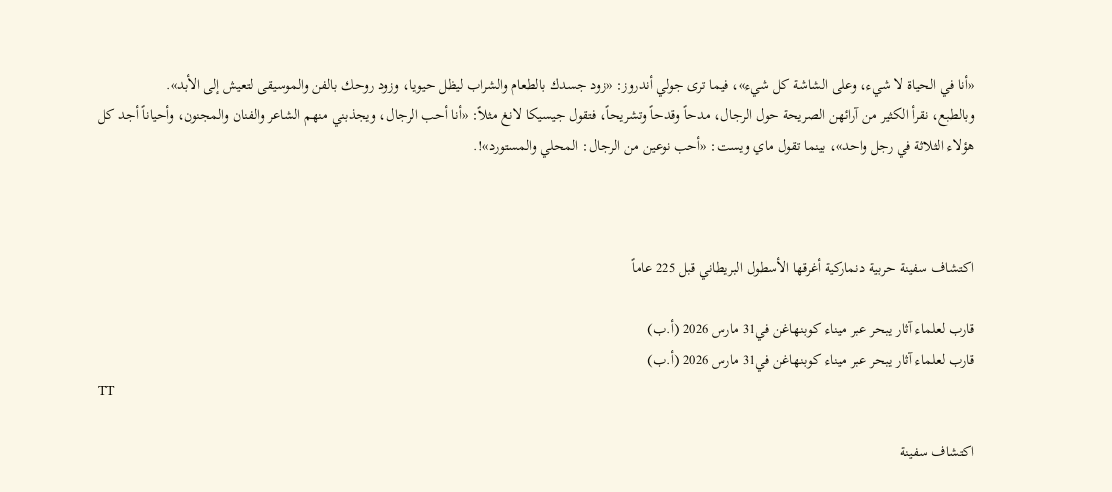«أنا في الحياة لا شيء، وعلى الشاشة كل شيء»، فيما ترى جولي أندروز: «زود جسدك بالطعام والشراب ليظل حيويا، وزود روحك بالفن والموسيقى لتعيش إلى الأبد».
وبالطبع، نقرأ الكثير من آرائهن الصريحة حول الرجال، مدحاً وقدحاً وتشريحاً، فتقول جيسيكا لانغ مثلاً: «أنا أحب الرجال، ويجذبني منهم الشاعر والفنان والمجنون، وأحياناً أجد كل هؤلاء الثلاثة في رجل واحد»، بينما تقول ماي ويست: «أحب نوعين من الرجال: المحلي والمستورد»!.



اكتشاف سفينة حربية دنماركية أغرقها الأسطول البريطاني قبل 225 عاماً

قارب لعلماء آثار يبحر عبر ميناء كوبنهاغن في31 مارس 2026 (أ.ب)
قارب لعلماء آثار يبحر عبر ميناء كوبنهاغن في31 مارس 2026 (أ.ب)
TT

اكتشاف سفينة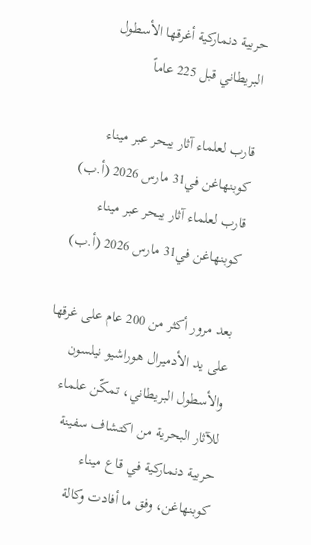حربية دنماركية أغرقها الأسطول البريطاني قبل 225 عاماً

قارب لعلماء آثار يبحر عبر ميناء كوبنهاغن في31 مارس 2026 (أ.ب)
قارب لعلماء آثار يبحر عبر ميناء كوبنهاغن في31 مارس 2026 (أ.ب)

بعد مرور أكثر من 200 عام على غرقها على يد الأدميرال هوراشيو نيلسون والأسطول البريطاني، تمكّن علماء للآثار البحرية من اكتشاف سفينة حربية دنماركية في قاع ميناء كوبنهاغن، وفق ما أفادت وكالة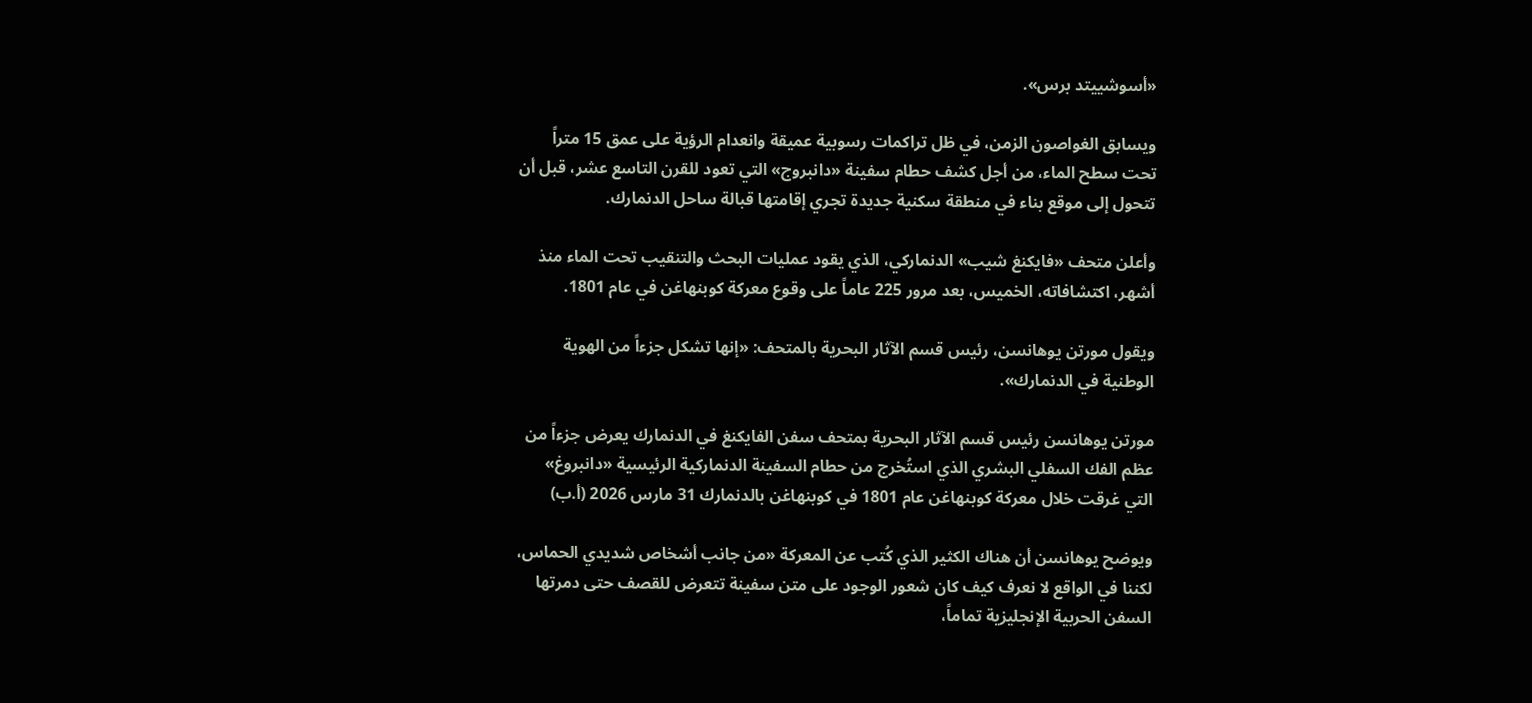«أسوشييتد برس».

ويسابق الغواصون الزمن، في ظل تراكمات رسوبية عميقة وانعدام الرؤية على عمق 15 متراً تحت سطح الماء، من أجل كشف حطام سفينة «دانبروج» التي تعود للقرن التاسع عشر، قبل أن تتحول إلى موقع بناء في منطقة سكنية جديدة تجري إقامتها قبالة ساحل الدنمارك.

وأعلن متحف «فايكنغ شيب» الدنماركي، الذي يقود عمليات البحث والتنقيب تحت الماء منذ أشهر، اكتشافاته، الخميس، بعد مرور 225 عاماً على وقوع معركة كوبنهاغن في عام 1801.

ويقول مورتن يوهانسن، رئيس قسم الآثار البحرية بالمتحف: «إنها تشكل جزءاً من الهوية الوطنية في الدنمارك».

مورتن يوهانسن رئيس قسم الآثار البحرية بمتحف سفن الفايكنغ في الدنمارك يعرض جزءاً من عظم الفك السفلي البشري الذي استُخرج من حطام السفينة الدنماركية الرئيسية «دانبروغ» التي غرقت خلال معركة كوبنهاغن عام 1801 في كوبنهاغن بالدنمارك 31 مارس 2026 (أ.ب)

ويوضح يوهانسن أن هناك الكثير الذي كُتب عن المعركة «من جانب أشخاص شديدي الحماس، لكننا في الواقع لا نعرف كيف كان شعور الوجود على متن سفينة تتعرض للقصف حتى دمرتها السفن الحربية الإنجليزية تماماً،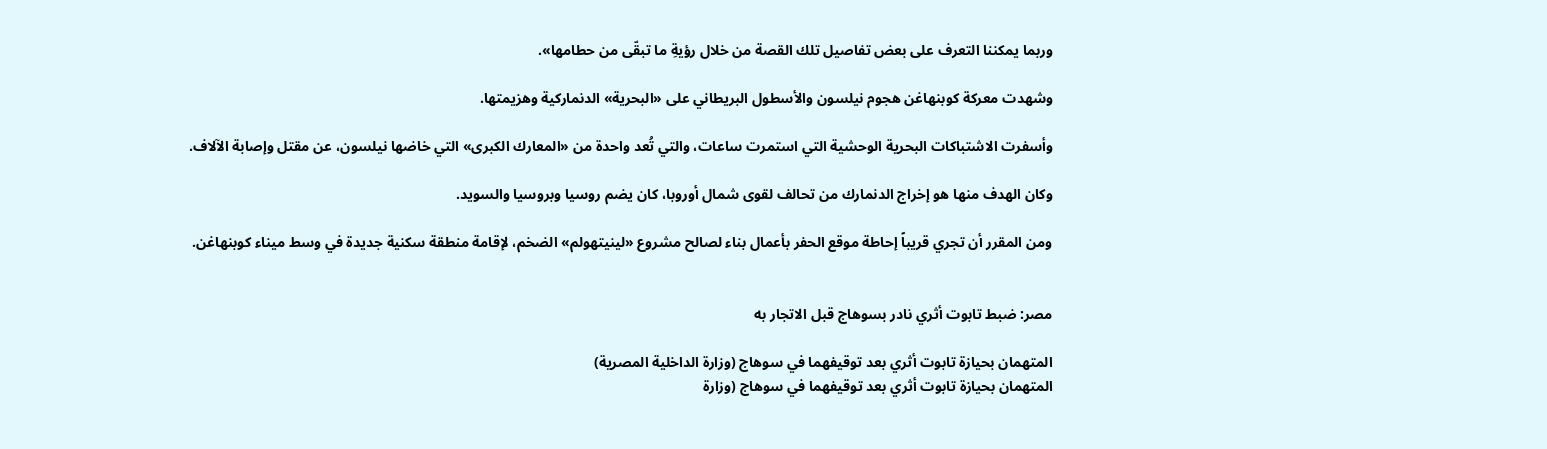وربما يمكننا التعرف على بعض تفاصيل تلك القصة من خلال رؤيةِ ما تبقّى من حطامها».

وشهدت معركة كوبنهاغن هجوم نيلسون والأسطول البريطاني على «البحرية» الدنماركية وهزيمتها.

وأسفرت الاشتباكات البحرية الوحشية التي استمرت ساعات، والتي تُعد واحدة من «المعارك الكبرى» التي خاضها نيلسون، عن مقتل وإصابة الآلاف.

وكان الهدف منها هو إخراج الدنمارك من تحالف لقوى شمال أوروبا، كان يضم روسيا وبروسيا والسويد.

ومن المقرر أن تجري قريباً إحاطة موقع الحفر بأعمال بناء لصالح مشروع «لينيتهولم» الضخم، لإقامة منطقة سكنية جديدة في وسط ميناء كوبنهاغن.


مصر: ضبط تابوت أثري نادر بسوهاج قبل الاتجار به

المتهمان بحيازة تابوت أثري بعد توقيفهما في سوهاج (وزارة الداخلية المصرية)
المتهمان بحيازة تابوت أثري بعد توقيفهما في سوهاج (وزارة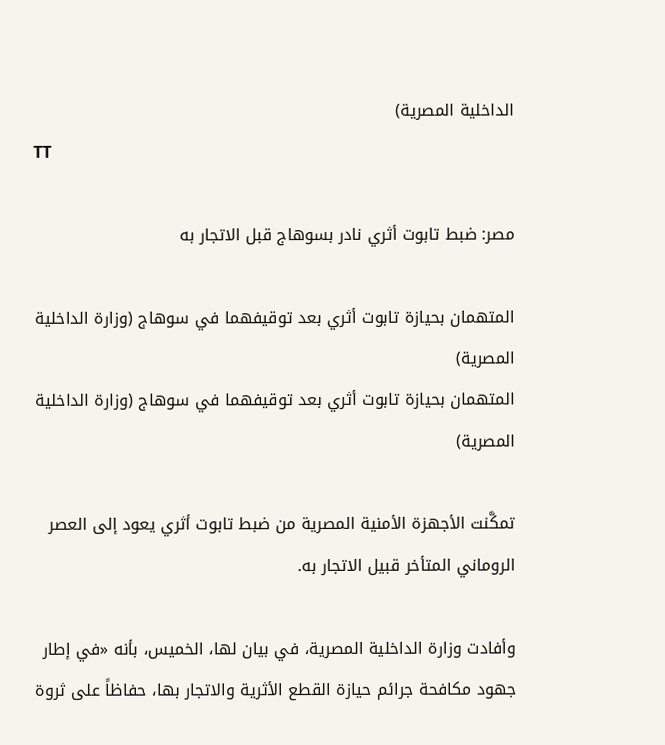الداخلية المصرية)
TT

مصر: ضبط تابوت أثري نادر بسوهاج قبل الاتجار به

المتهمان بحيازة تابوت أثري بعد توقيفهما في سوهاج (وزارة الداخلية المصرية)
المتهمان بحيازة تابوت أثري بعد توقيفهما في سوهاج (وزارة الداخلية المصرية)

تمكَّنت الأجهزة الأمنية المصرية من ضبط تابوت أثري يعود إلى العصر الروماني المتأخر قبيل الاتجار به.

وأفادت وزارة الداخلية المصرية، في بيان لها، الخميس، بأنه «في إطار جهود مكافحة جرائم حيازة القطع الأثرية والاتجار بها، حفاظاً على ثروة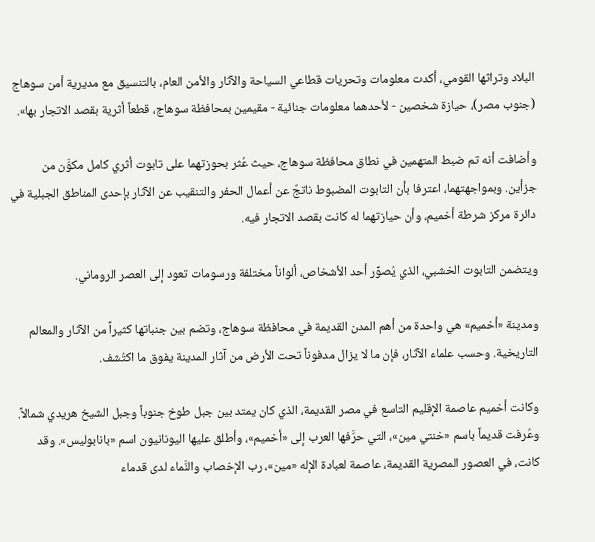البلاد وتراثها القومي، أكدت معلومات وتحريات قطاعي السياحة والآثار والأمن العام، بالتنسيق مع مديرية أمن سوهاج (جنوب مصر)، حيازة شخصين - لأحدهما معلومات جنائية - مقيمين بمحافظة سوهاج، قطعاً أثرية بقصد الاتجار بها».

وأضافت أنه تم ضبط المتهمين في نطاق محافظة سوهاج، حيث عُثر بحوزتهما على تابوت أثري كامل مكوَّن من جزأين. وبمواجهتهما، اعترفا بأن التابوت المضبوط ناتجٌ عن أعمال الحفر والتنقيب عن الآثار بإحدى المناطق الجبلية في دائرة مركز شرطة أخميم، وأن حيازتهما له كانت بقصد الاتجار فيه.

ويتضمن التابوت الخشبي، الذي يُصوِّر أحد الأشخاص، ألواناً مختلفة ورسومات تعود إلى العصر الروماني.

ومدينة «أخميم» هي واحدة من أهم المدن القديمة في محافظة سوهاج، وتضم بين جنباتها كثيراً من الآثار والمعالم التاريخية. وحسب علماء الآثار، فإن ما لا يزال مدفوناً تحت الأرض من آثار المدينة يفوق ما اكتُشف.

وكانت أخميم عاصمة الإقليم التاسع في مصر القديمة، الذي كان يمتد بين جبل طوخ جنوباً وجبل الشيخ هريدي شمالاً. وعُرفت قديماً باسم «خنتي مين»، التي حرَّفها العرب إلى «أخميم»، وأطلق عليها اليونانيون اسم «بانابوليس». وقد كانت، في العصور المصرية القديمة، عاصمة لعبادة الإله «مين»، رب الإخصاب والنَّماء لدى قدماء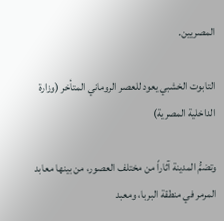المصريين.

التابوت الخشبي يعود للعصر الروماني المتأخر (وزارة الداخلية المصرية)

وتضمُّ المدينة آثاراً من مختلف العصور، من بينها معابد المرمر في منطقة البربا، ومعبد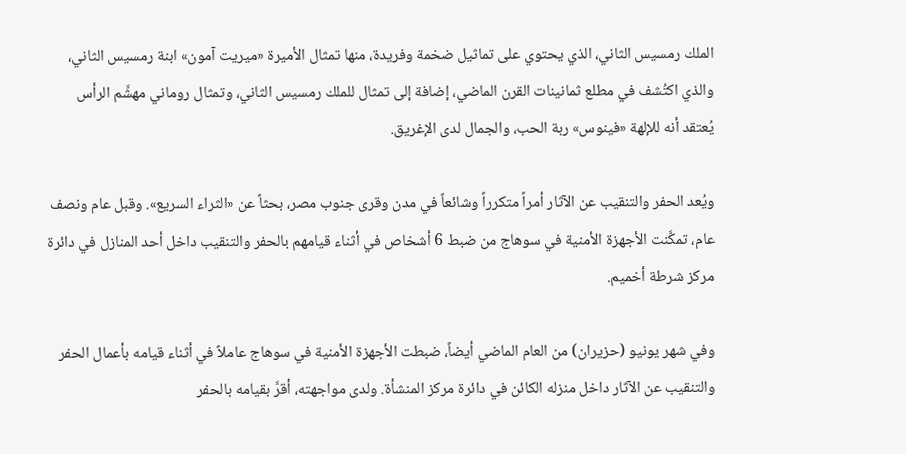الملك رمسيس الثاني، الذي يحتوي على تماثيل ضخمة وفريدة، منها تمثال الأميرة «ميريت آمون» ابنة رمسيس الثاني، والذي اكتُشف في مطلع ثمانينات القرن الماضي، إضافة إلى تمثال للملك رمسيس الثاني، وتمثال روماني مهشَّم الرأس يُعتقد أنه للإلهة «فينوس» ربة الحب، والجمال لدى الإغريق.

ويُعد الحفر والتنقيب عن الآثار أمراً متكرراً وشائعاً في مدن وقرى جنوب مصر، بحثاً عن «الثراء السريع». وقبل عام ونصف عام، تمكَّنت الأجهزة الأمنية في سوهاج من ضبط 6 أشخاص في أثناء قيامهم بالحفر والتنقيب داخل أحد المنازل في دائرة مركز شرطة أخميم.

وفي شهر يونيو (حزيران) من العام الماضي أيضاً، ضبطت الأجهزة الأمنية في سوهاج عاملاً في أثناء قيامه بأعمال الحفر والتنقيب عن الآثار داخل منزله الكائن في دائرة مركز المنشأة. ولدى مواجهته، أقرَّ بقيامه بالحفر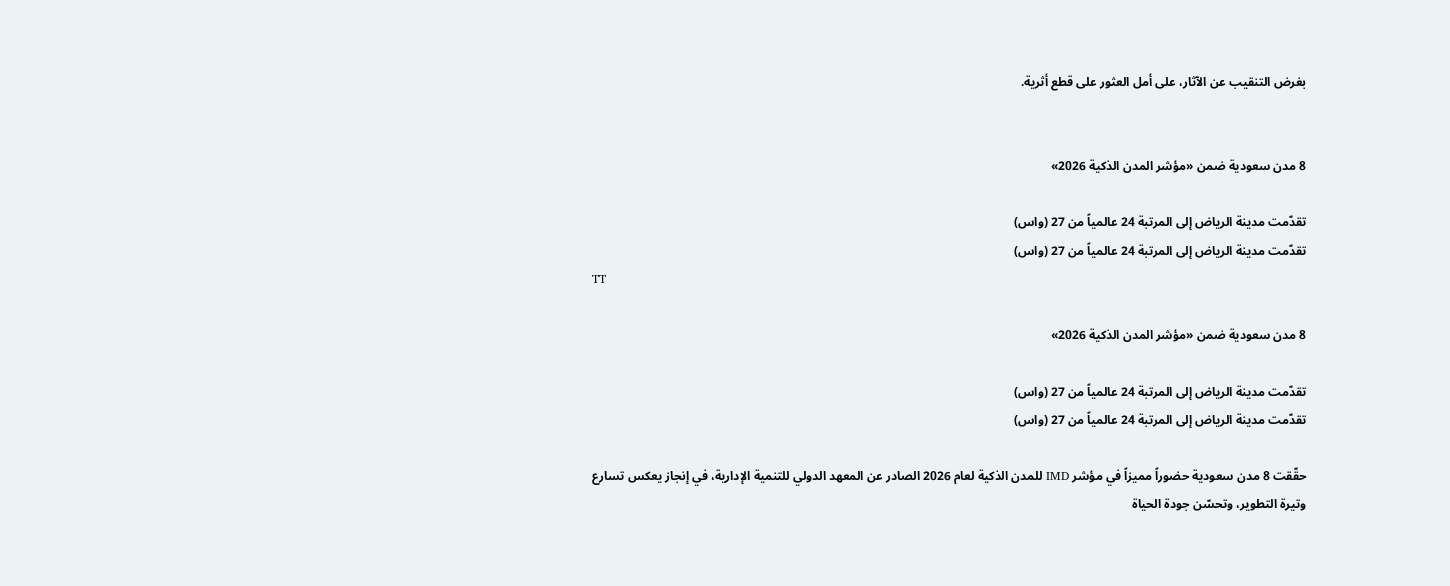بغرض التنقيب عن الآثار، على أمل العثور على قطع أثرية.


8 مدن سعودية ضمن «مؤشر المدن الذكية 2026»

تقدّمت مدينة الرياض إلى المرتبة 24 عالمياً من 27 (واس)
تقدّمت مدينة الرياض إلى المرتبة 24 عالمياً من 27 (واس)
TT

8 مدن سعودية ضمن «مؤشر المدن الذكية 2026»

تقدّمت مدينة الرياض إلى المرتبة 24 عالمياً من 27 (واس)
تقدّمت مدينة الرياض إلى المرتبة 24 عالمياً من 27 (واس)

حقّقت 8 مدن سعودية حضوراً مميزاً في مؤشر IMD للمدن الذكية لعام 2026 الصادر عن المعهد الدولي للتنمية الإدارية، في إنجاز يعكس تسارع وتيرة التطوير، وتحسّن جودة الحياة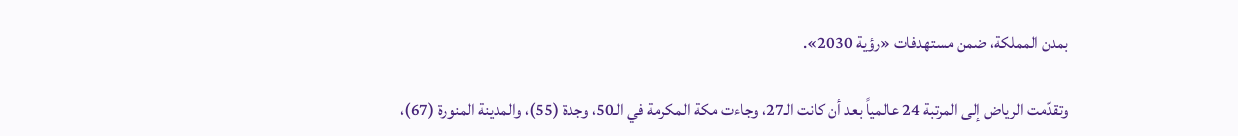بمدن المملكة، ضمن مستهدفات «رؤية 2030».

وتقدّمت الرياض إلى المرتبة 24 عالمياً بعد أن كانت الـ27، وجاءت مكة المكرمة في الـ50، وجدة (55)، والمدينة المنورة (67)،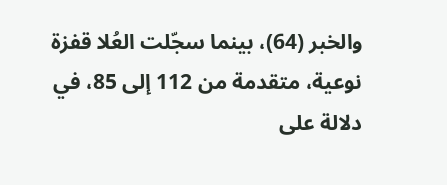والخبر (64)، بينما سجّلت العُلا قفزة نوعية، متقدمة من 112 إلى 85، في دلالة على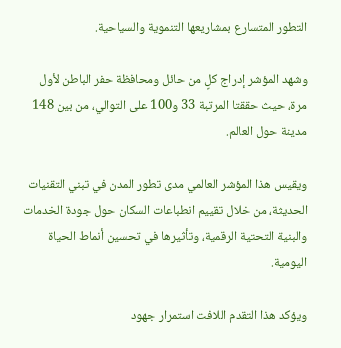التطور المتسارع بمشاريعها التنموية والسياحية.

وشهد المؤشر إدراج كلٍ من حائل ومحافظة حفر الباطن لأول مرة، حيث حققتا المرتبة 33 و100 على التوالي، من بين 148 مدينة حول العالم.

ويقيس هذا المؤشر العالمي مدى تطور المدن في تبني التقنيات الحديثة، من خلال تقييم انطباعات السكان حول جودة الخدمات والبنية التحتية الرقمية، وتأثيرها في تحسين أنماط الحياة اليومية.

ويؤكد هذا التقدم اللافت استمرار جهود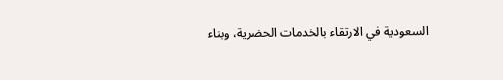السعودية في الارتقاء بالخدمات الحضرية، وبناء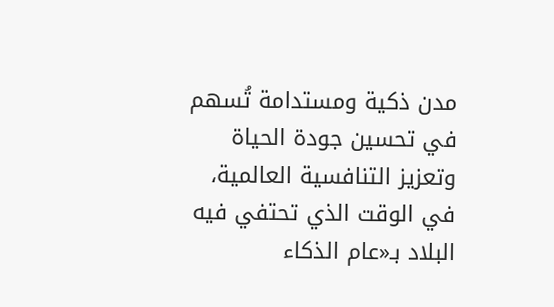مدن ذكية ومستدامة تُسهم في تحسين جودة الحياة وتعزيز التنافسية العالمية، في الوقت الذي تحتفي فيه البلاد بـ«عام الذكاء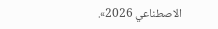الاصطناعي 2026».